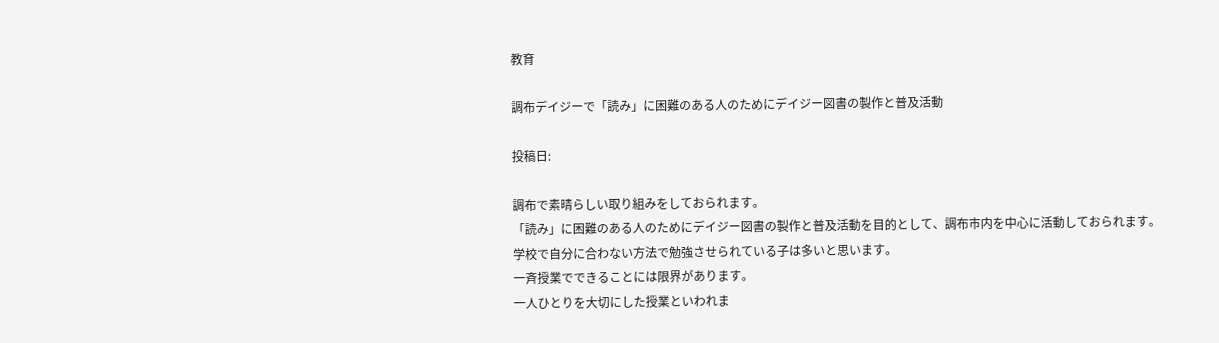教育

調布デイジーで「読み」に困難のある人のためにデイジー図書の製作と普及活動

投稿日:

調布で素晴らしい取り組みをしておられます。
「読み」に困難のある人のためにデイジー図書の製作と普及活動を目的として、調布市内を中心に活動しておられます。
学校で自分に合わない方法で勉強させられている子は多いと思います。
一斉授業でできることには限界があります。
一人ひとりを大切にした授業といわれま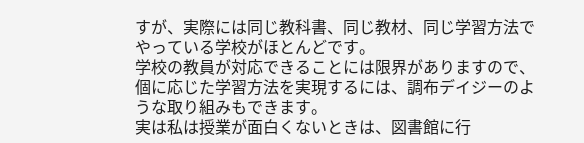すが、実際には同じ教科書、同じ教材、同じ学習方法でやっている学校がほとんどです。
学校の教員が対応できることには限界がありますので、個に応じた学習方法を実現するには、調布デイジーのような取り組みもできます。
実は私は授業が面白くないときは、図書館に行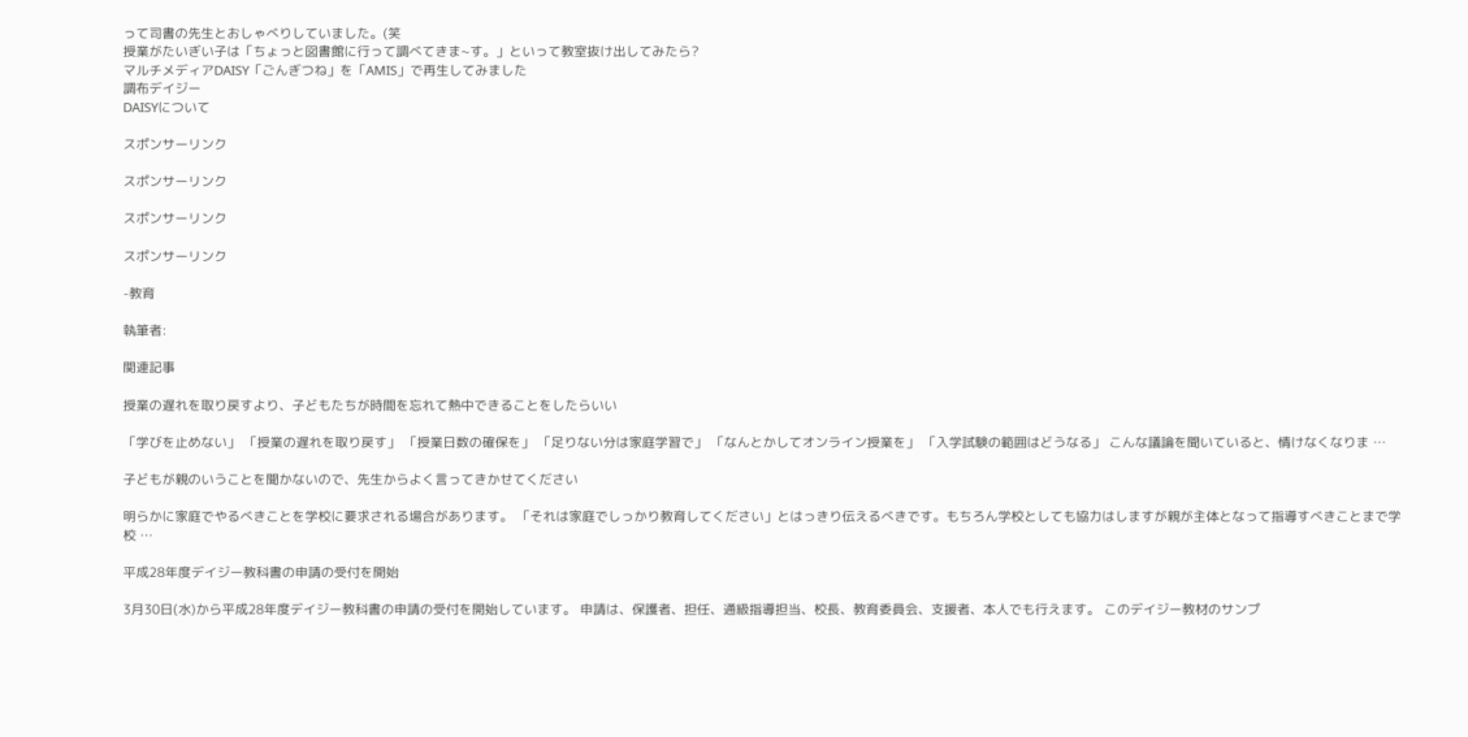って司書の先生とおしゃべりしていました。(笑
授業がたいぎい子は「ちょっと図書館に行って調べてきま~す。」といって教室抜け出してみたら?
マルチメディアDAISY「ごんぎつね」を「AMIS」で再生してみました
調布デイジー
DAISYについて

スポンサーリンク

スポンサーリンク

スポンサーリンク

スポンサーリンク

-教育

執筆者:

関連記事

授業の遅れを取り戻すより、子どもたちが時間を忘れて熱中できることをしたらいい

「学びを止めない」 「授業の遅れを取り戻す」 「授業日数の確保を」 「足りない分は家庭学習で」 「なんとかしてオンライン授業を」 「入学試験の範囲はどうなる」 こんな議論を聞いていると、情けなくなりま …

子どもが親のいうことを聞かないので、先生からよく言ってきかせてください

明らかに家庭でやるべきことを学校に要求される場合があります。 「それは家庭でしっかり教育してください」とはっきり伝えるべきです。もちろん学校としても協力はしますが親が主体となって指導すべきことまで学校 …

平成28年度デイジー教科書の申請の受付を開始

3月30日(水)から平成28年度デイジー教科書の申請の受付を開始しています。 申請は、保護者、担任、通級指導担当、校長、教育委員会、支援者、本人でも行えます。 このデイジー教材のサンプ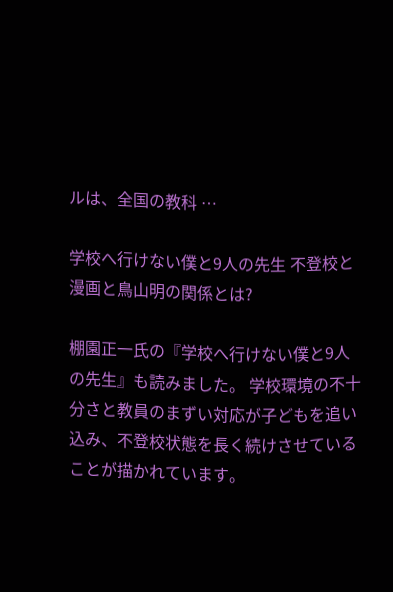ルは、全国の教科 …

学校へ行けない僕と9人の先生 不登校と漫画と鳥山明の関係とは?

棚園正一氏の『学校へ行けない僕と9人の先生』も読みました。 学校環境の不十分さと教員のまずい対応が子どもを追い込み、不登校状態を長く続けさせていることが描かれています。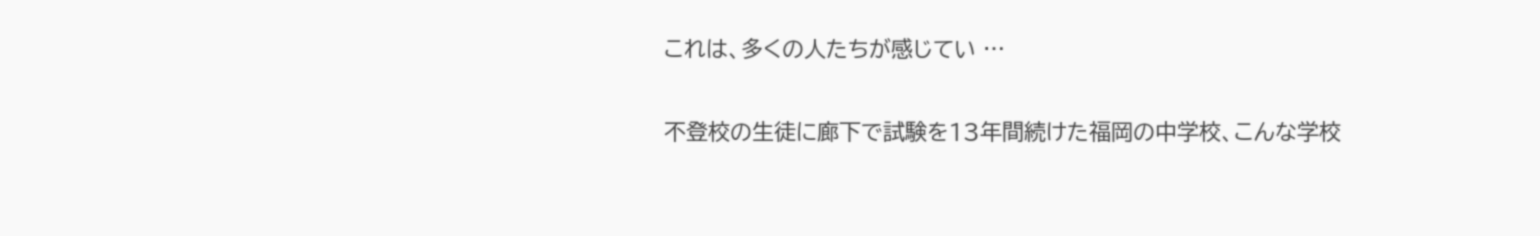これは、多くの人たちが感じてい …

不登校の生徒に廊下で試験を13年間続けた福岡の中学校、こんな学校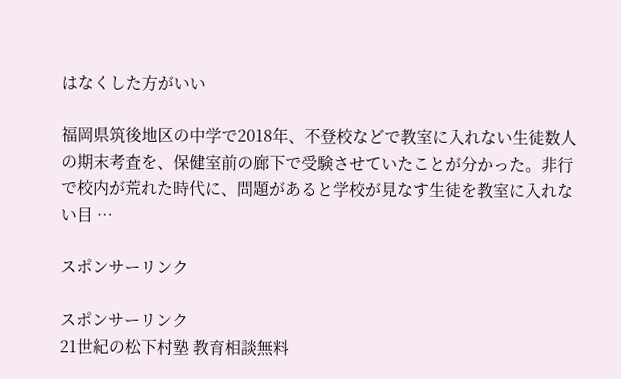はなくした方がいい

福岡県筑後地区の中学で2018年、不登校などで教室に入れない生徒数人の期末考査を、保健室前の廊下で受験させていたことが分かった。非行で校内が荒れた時代に、問題があると学校が見なす生徒を教室に入れない目 …

スポンサーリンク

スポンサーリンク
21世紀の松下村塾 教育相談無料